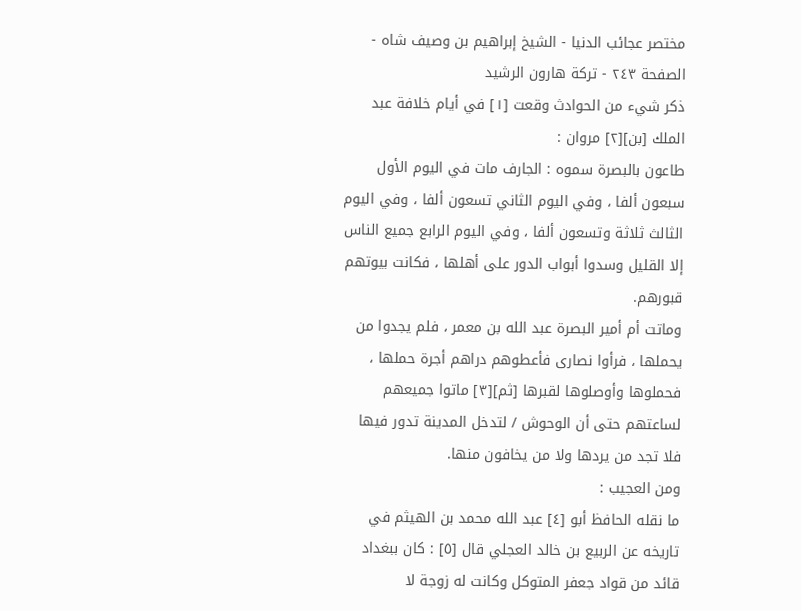مختصر عجائب الدنيا - الشيخ إبراهيم بن وصيف شاه - الصفحة ٢٤٣ - تركة هارون الرشيد
ذكر شيء من الحوادث وقعت [١] في أيام خلافة عبد الملك [بن][٢] مروان :
طاعون بالبصرة سموه : الجارف مات في اليوم الأول سبعون ألفا ، وفي اليوم الثاني تسعون ألفا ، وفي اليوم الثالث ثلاثة وتسعون ألفا ، وفي اليوم الرابع جميع الناس إلا القليل وسدوا أبواب الدور على أهلها ، فكانت بيوتهم قبورهم.
وماتت أم أمير البصرة عبد الله بن معمر ، فلم يجدوا من يحملها ، فرأوا نصارى فأعطوهم دراهم أجرة حملها ، فحملوها وأوصلوها لقبرها [ثم][٣] ماتوا جميعهم لساعتهم حتى أن الوحوش / لتدخل المدينة تدور فيها فلا تجد من يردها ولا من يخافون منها.
ومن العجيب :
ما نقله الحافظ أبو [٤] عبد الله محمد بن الهيثم في تاريخه عن الربيع بن خالد العجلي قال [٥] : كان ببغداد قائد من قواد جعفر المتوكل وكانت له زوجة لا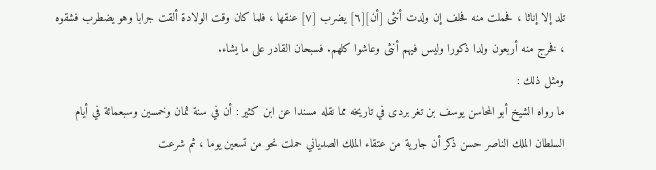تلد إلا إناثا ، فحملت منه فحلف إن ولدت أنثى [أن][٦] يضرب [٧] عنقها ، فلما كان وقت الولادة ألقت جرابا وهو يضطرب فشقوه ، فخرج منه أربعون ولدا ذكورا وليس فيهم أنثى وعاشوا كلهم. فسبحان القادر على ما يشاء.
ومثل ذلك :
ما رواه الشيخ أبو المحاسن يوسف بن تغر بردى في تاريخه مما نقله مسندا عن ابن كثير : أن في سنة ثمان وخمسين وسبعمائة في أيام السلطان الملك الناصر حسن ذكر أن جارية من عتقاء الملك الصدياني حملت نحو من تسعين يوما ، ثم شرعت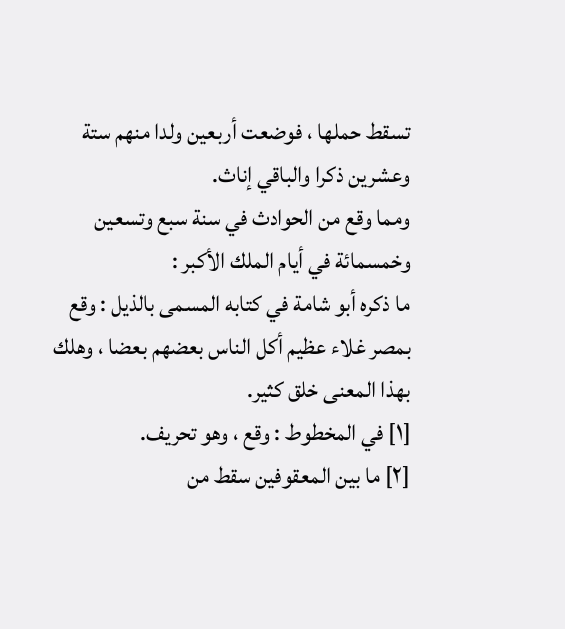تسقط حملها ، فوضعت أربعين ولدا منهم ستة وعشرين ذكرا والباقي إناث.
ومما وقع من الحوادث في سنة سبع وتسعين وخمسمائة في أيام الملك الأكبر :
ما ذكره أبو شامة في كتابه المسمى بالذيل : وقع بمصر غلاء عظيم أكل الناس بعضهم بعضا ، وهلك بهذا المعنى خلق كثير.
[١] في المخطوط : وقع ، وهو تحريف.
[٢] ما بين المعقوفين سقط من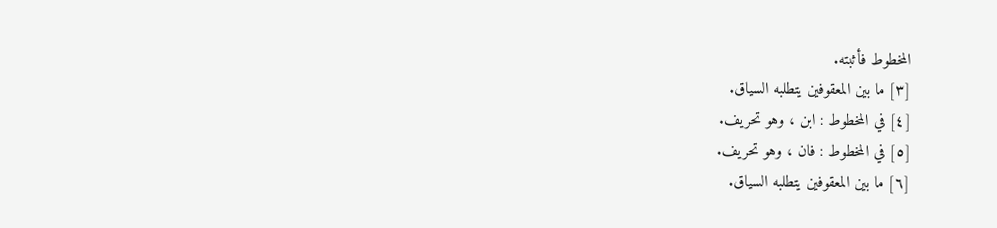المخطوط فأثبته.
[٣] ما بين المعقوفين يتطلبه السياق.
[٤] في المخطوط : ابن ، وهو تحريف.
[٥] في المخطوط : فان ، وهو تحريف.
[٦] ما بين المعقوفين يتطلبه السياق.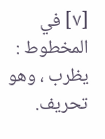[٧] في المخطوط : يظرب ، وهو تحريف.